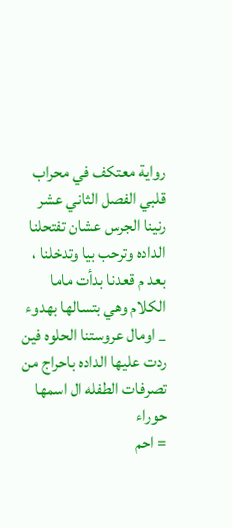رواية معتكف في محراب قلبي الفصل الثاني عشر
رنينا الجرس عشان تفتحلنا الداده وترحب بيا وتدخلنا ، بعد م قعدنا بدأت ماما الكلام وهي بتسالها بهدوء
_ اومال عروستنا الحلوه فين
ردت عليها الداده باحراج من تصرفات الطفله ال اسمها حوراء
= احم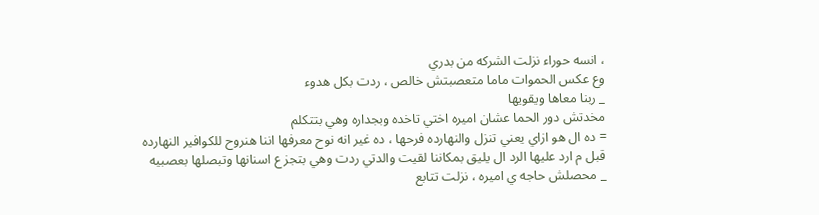، انسه حوراء نزلت الشركه من بدري
وع عكس الحموات ماما متعصبتش خالص ، ردت بكل هدوء
_ ربنا معاها ويقويها
مخدتش دور الحما عشان اميره اختي تاخده وبجداره وهي بتتكلم
= ده ال هو ازاي يعني تنزل والنهارده فرحها ، ده غير انه نوح معرفها اننا هنروح للكوافير النهارده
قبل م ارد عليها الرد ال يليق بمكاننا لقيت والدتي ردت وهي بتجز ع اسنانها وتبصلها بعصبيه
_ محصلش حاجه ي اميره ، نزلت تتابع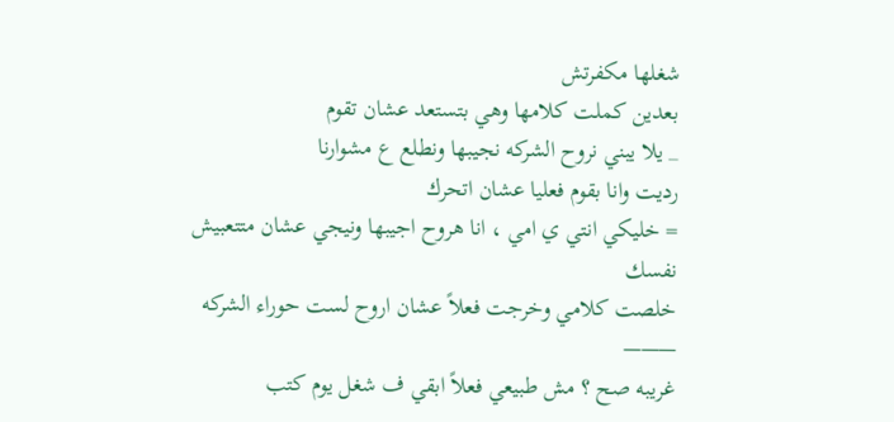شغلها مكفرتش
بعدين كملت كلامها وهي بتستعد عشان تقوم
_ يلا يبني نروح الشركه نجيبها ونطلع ع مشوارنا
رديت وانا بقوم فعليا عشان اتحرك
= خليكي انتي ي امي ، انا هروح اجيبها ونيجي عشان متتعبيش نفسك
خلصت كلامي وخرجت فعلاً عشان اروح لست حوراء الشركه
———
غريبه صح ؟ مش طبيعي فعلاً ابقي ف شغل يوم كتب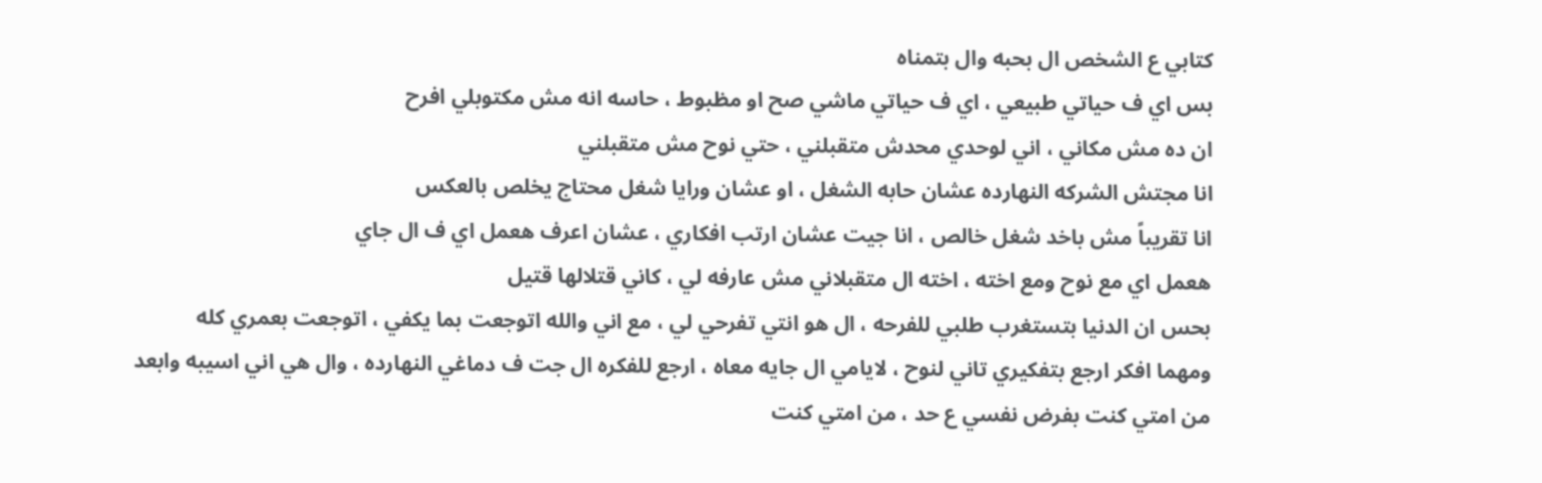كتابي ع الشخص ال بحبه وال بتمناه
بس اي ف حياتي طبيعي ، اي ف حياتي ماشي صح او مظبوط ، حاسه انه مش مكتوبلي افرح
ان ده مش مكاني ، اني لوحدي محدش متقبلني ، حتي نوح مش متقبلني
انا مجتش الشركه النهارده عشان حابه الشغل ، او عشان ورايا شغل محتاج يخلص بالعكس
انا تقريباً مش باخد شغل خالص ، انا جيت عشان ارتب افكاري ، عشان اعرف هعمل اي ف ال جاي
هعمل اي مع نوح ومع اخته ، اخته ال متقبلاني مش عارفه لي ، كاني قتلالها قتيل
بحس ان الدنيا بتستغرب طلبي للفرحه ، ال هو انتي تفرحي لي ، مع اني والله اتوجعت بما يكفي ، اتوجعت بعمري كله
ومهما افكر ارجع بتفكيري تاني لنوح ، لايامي ال جايه معاه ، ارجع للفكره ال جت ف دماغي النهارده ، وال هي اني اسيبه وابعد
من امتي كنت بفرض نفسي ع حد ، من امتي كنت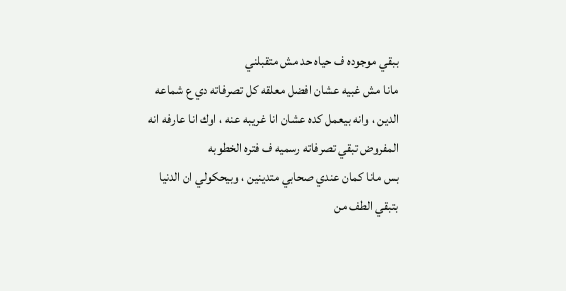ببقي موجوده ف حياه حد مش متقبلني
مانا مش غبيه عشان افضل معلقه كل تصرفاته دي ع شماعه الدين ، وانه بيعمل كده عشان انا غريبه عنه ، اوك انا عارفه انه المفروض تبقي تصرفاته رسميه ف فتره الخطوبه
بس مانا كمان عندي صحابي متدينين ، وبيحكولي ان الدنيا بتبقي الطف من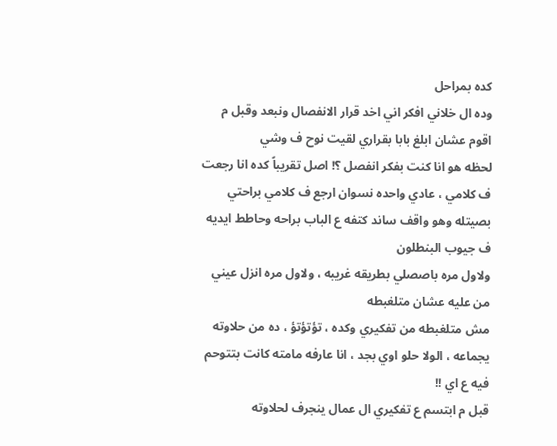كده بمراحل
وده ال خلاني افكر اني اخد قرار الانفصال ونبعد وقبل م اقوم عشان ابلغ بابا بقراري لقيت نوح ف وشي
لحظه هو انا كنت بفكر انفصل ؟! اصل تقريباً كده انا رجعت ف كلامي ، عادي واحده نسوان ارجع ف كلامي براحتي
بصيتله وهو واقف ساند كتفه ع الباب براحه وحاطط ايديه ف جيوب البنطلون
ولاول مره باصصلي بطريقه غريبه ، ولاول مره انزل عيني من عليه عشان متلغبطه
مش متلغبطه من تفكيري وكده ، تؤتؤتؤ ، ده من حلاوته يجماعه ، الولا حلو اوي بجد ، انا عارفه مامته كانت بتتوحم فيه ع اي !!
قبل م ابتسم ع تفكيري ال عمال ينجرف لحلاوته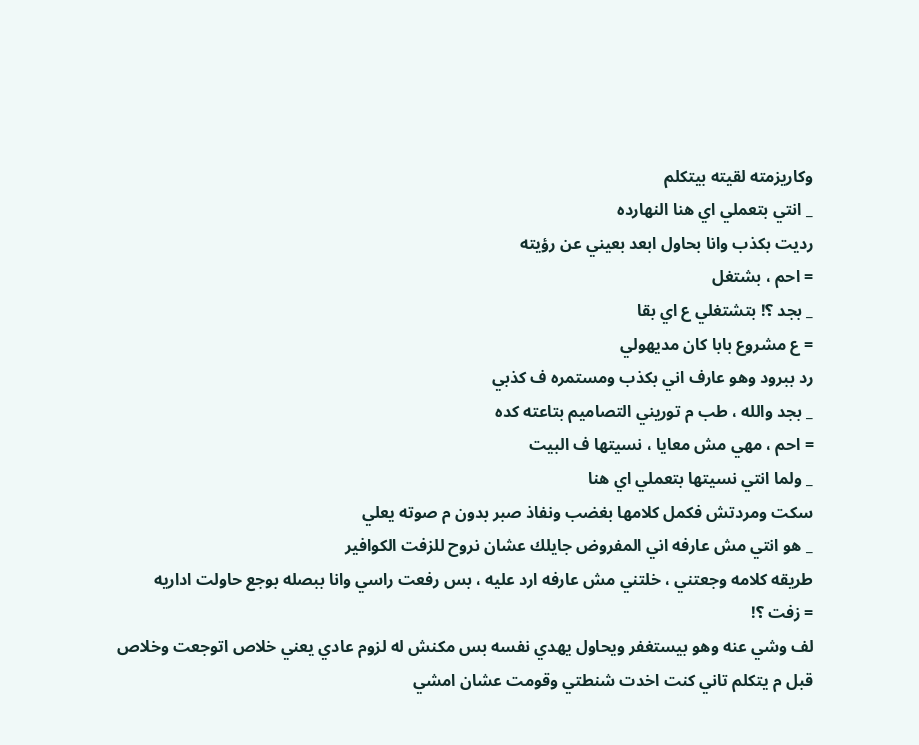وكاريزمته لقيته بيتكلم
_ انتي بتعملي اي هنا النهارده
رديت بكذب وانا بحاول ابعد بعيني عن رؤيته
= احم ، بشتغل
_ بجد ؟! بتشتغلي ع اي بقا
= ع مشروع بابا كان مديهولي
رد ببرود وهو عارف اني بكذب ومستمره ف كذبي
_ بجد والله ، طب م توريني التصاميم بتاعته كده
= احم ، مهي مش معايا ، نسيتها ف البيت
_ ولما انتي نسيتها بتعملي اي هنا
سكت ومردتش فكمل كلامها بغضب ونفاذ صبر بدون م صوته يعلي
_ هو انتي مش عارفه اني المفروض جايلك عشان نروح للزفت الكوافير
طريقه كلامه وجعتني ، خلتني مش عارفه ارد عليه ، بس رفعت راسي وانا ببصله بوجع حاولت اداريه
= زفت ؟!
لف وشي عنه وهو بيستغفر ويحاول يهدي نفسه بس مكنش له لزوم عادي يعني خلاص اتوجعت وخلاص
قبل م يتكلم تاني كنت اخدت شنطتي وقومت عشان امشي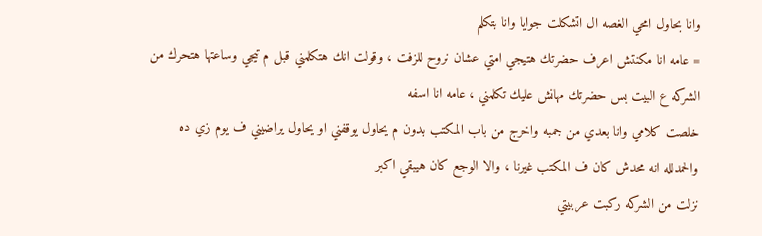وانا بحاول امحي الغصه ال اتشكلت جوايا وانا بتكلم
= عامه انا مكنتش اعرف حضرتك هتيجي امتي عشان نروح للزفت ، وقولت انك هتكلمني قبل م تيجي وساعتها هتحرك من الشركه ع البيت بس حضرتك مهانش عليك تكلمني ، عامه انا اسفه
خلصت كلامي وانا بعدي من جمبه واخرج من باب المكتب بدون م يحاول يوقفني او يحاول يراضيني ف يوم زي ده
والحمدلله انه محدش كان ف المكتب غيرنا ، والا الوجع كان هيبقي اكبر
نزلت من الشركه ركبت عربيتي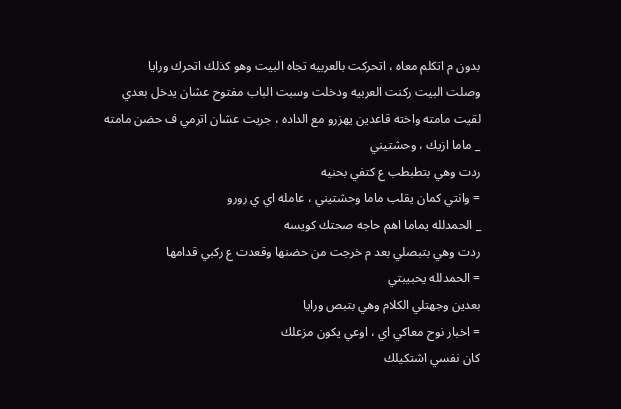بدون م اتكلم معاه ، اتحركت بالعربيه تجاه البيت وهو كذلك اتحرك ورايا
وصلت البيت ركنت العربيه ودخلت وسبت الباب مفتوح عشان يدخل بعدي
لقيت مامته واخته قاعدين يهزرو مع الداده ، جريت عشان اترمي ف حضن مامته
_ ماما ازيك ، وحشتيني
ردت وهي بتطبطب ع كتفي بحنيه
= وانتي كمان يقلب ماما وحشتيني ، عامله اي ي رورو
_ الحمدلله يماما اهم حاجه صحتك كويسه
ردت وهي بتبصلي بعد م خرجت من حضنها وقعدت ع ركبي قدامها
= الحمدلله يحبيبتي
بعدين وجهتلي الكلام وهي بتبص ورايا
= اخبار نوح معاكي اي ، اوعي يكون مزعلك
كان نفسي اشتكيلك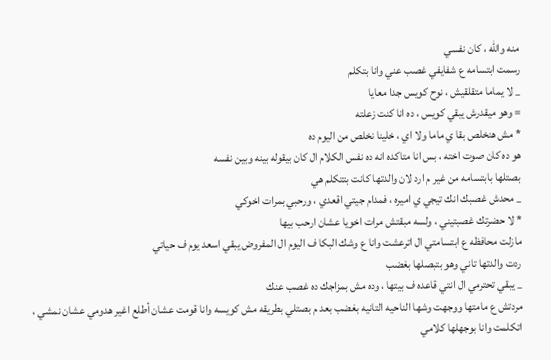منه والله ، كان نفسي
رسمت ابتسامه ع شفايفي غصب عني وانا بتكلم
_ لا يماما متقلقيش ، نوح كويس جدا معايا
= وهو ميقدرش يبقي كويس ، ده انا كنت زعلته
* مش هنخلص بقا ي ماما ولا اي ، خلينا نخلص من اليوم ده
هو ده كان صوت اخته ، بس انا متاكده انه ده نفس الكلام ال كان بيقوله بينه وبين نفسه
بصتلها بابتسامه من غير م ارد لان والدتها كانت بتتكلم هي
_ محدش غصبك انك تيجي ي اميره ، فمدام جيتي اقعدي ، ورحبي بمرات اخوكي
* لا حضرتك غصبتيني ، ولسه مبقتش مرات اخويا عشان ارحب بيها
مازلت محافظه ع ابتسامتي ال اترعشت وانا ع وشك البكا ف اليوم ال المفروض يبقي اسعد يوم ف حياتي
ردت والدتها تاني وهو بتبصلها بغضب
_ يبقي تحترمي ال انتي قاعده ف بيتها ، وده مش بمزاجك ده غصب عنك
مردتش ع مامتها ووجهت وشها الناحيه التانيه بغضب بعد م بصتلي بطريقه مش كويسه وانا قومت عشان أطلع اغير هدومي عشان نمشي ،
اتكلمت وانا بوجهلها كلامي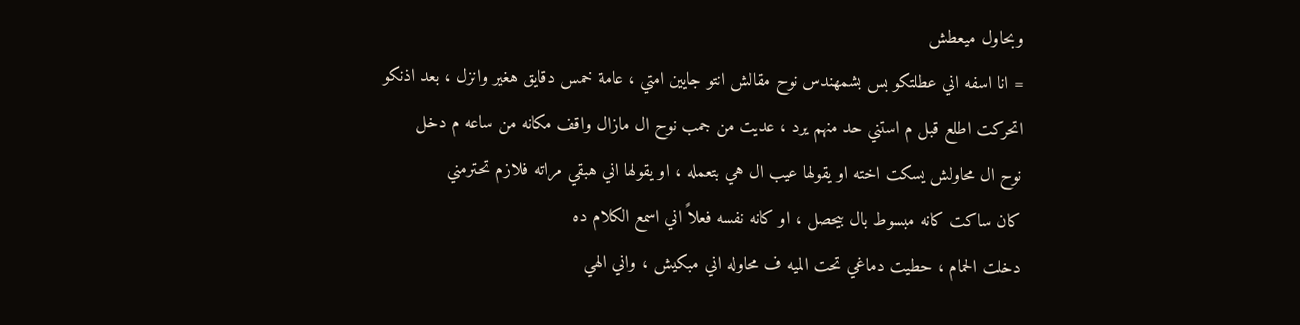وبحاول ميعطش
= انا اسفه اني عطلتكو بس بشمهندس نوح مقالش انتو جايين امتي ، عامة خمس دقايق هغير وانزل ، بعد اذنكو
اتحركت اطلع قبل م استني حد منهم يرد ، عديت من جمب نوح ال مازال واقف مكانه من ساعه م دخل
نوح ال محاولش يسكت اخته او يقولها عيب ال هي بتعمله ، او يقولها اني هبقي مراته فلازم تحترمني
كان ساكت كانه مبسوط بال بيحصل ، او كانه نفسه فعلاً اني اسمع الكلام ده
دخلت الحمام ، حطيت دماغي تحت الميه ف محاوله اني مبكيش ، واني الهي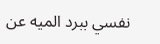نفسي ببرد الميه عن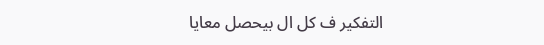التفكير ف كل ال بيحصل معايا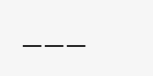———